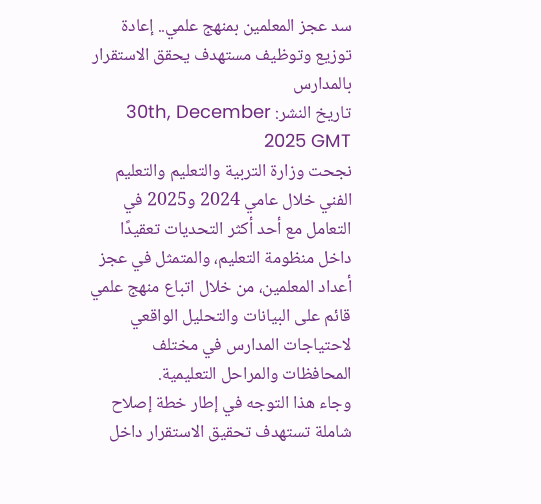سد عجز المعلمين بمنهج علمي.. إعادة توزيع وتوظيف مستهدف يحقق الاستقرار بالمدارس
تاريخ النشر: 30th, December 2025 GMT
نجحت وزارة التربية والتعليم والتعليم الفني خلال عامي 2024 و2025 في التعامل مع أحد أكثر التحديات تعقيدًا داخل منظومة التعليم، والمتمثل في عجز أعداد المعلمين، من خلال اتباع منهج علمي قائم على البيانات والتحليل الواقعي لاحتياجات المدارس في مختلف المحافظات والمراحل التعليمية.
وجاء هذا التوجه في إطار خطة إصلاح شاملة تستهدف تحقيق الاستقرار داخل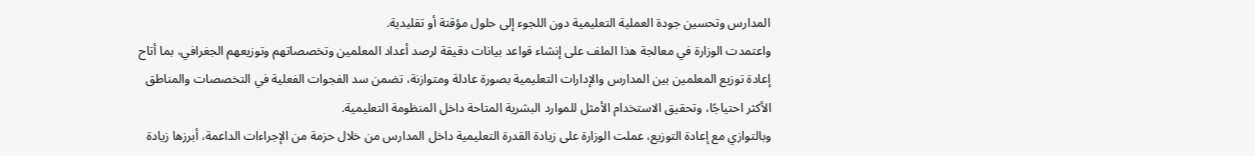المدارس وتحسين جودة العملية التعليمية دون اللجوء إلى حلول مؤقتة أو تقليدية.
واعتمدت الوزارة في معالجة هذا الملف على إنشاء قواعد بيانات دقيقة لرصد أعداد المعلمين وتخصصاتهم وتوزيعهم الجغرافي، بما أتاح إعادة توزيع المعلمين بين المدارس والإدارات التعليمية بصورة عادلة ومتوازنة، تضمن سد الفجوات الفعلية في التخصصات والمناطق الأكثر احتياجًا، وتحقيق الاستخدام الأمثل للموارد البشرية المتاحة داخل المنظومة التعليمية.
وبالتوازي مع إعادة التوزيع، عملت الوزارة على زيادة القدرة التعليمية داخل المدارس من خلال حزمة من الإجراءات الداعمة، أبرزها زيادة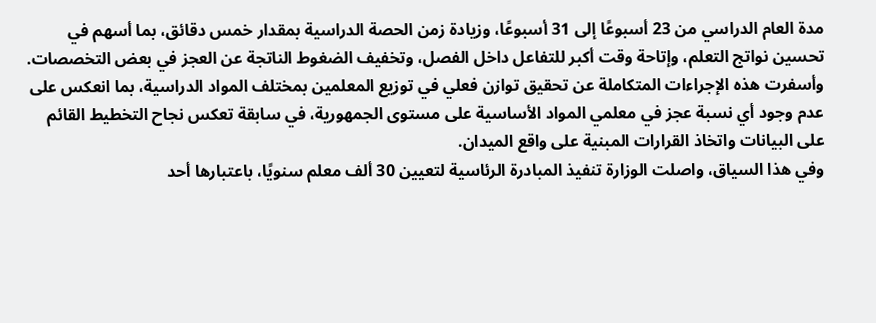مدة العام الدراسي من 23 أسبوعًا إلى 31 أسبوعًا، وزيادة زمن الحصة الدراسية بمقدار خمس دقائق، بما أسهم في تحسين نواتج التعلم، وإتاحة وقت أكبر للتفاعل داخل الفصل، وتخفيف الضغوط الناتجة عن العجز في بعض التخصصات.
وأسفرت هذه الإجراءات المتكاملة عن تحقيق توازن فعلي في توزيع المعلمين بمختلف المواد الدراسية، بما انعكس على عدم وجود أي نسبة عجز في معلمي المواد الأساسية على مستوى الجمهورية، في سابقة تعكس نجاح التخطيط القائم على البيانات واتخاذ القرارات المبنية على واقع الميدان.
وفي هذا السياق، واصلت الوزارة تنفيذ المبادرة الرئاسية لتعيين 30 ألف معلم سنويًا، باعتبارها أحد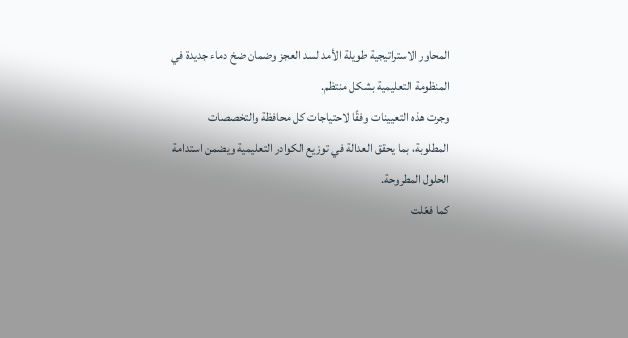المحاور الاستراتيجية طويلة الأمد لسد العجز وضمان ضخ دماء جديدة في المنظومة التعليمية بشكل منتظم.
وجرت هذه التعيينات وفقًا لاحتياجات كل محافظة والتخصصات المطلوبة، بما يحقق العدالة في توزيع الكوادر التعليمية ويضمن استدامة الحلول المطروحة.
كما فعّلت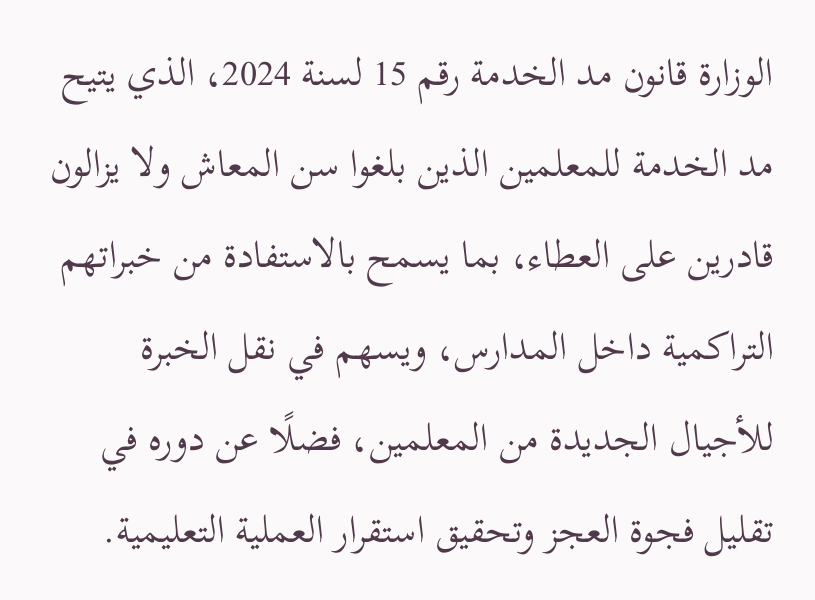الوزارة قانون مد الخدمة رقم 15 لسنة 2024، الذي يتيح مد الخدمة للمعلمين الذين بلغوا سن المعاش ولا يزالون قادرين على العطاء، بما يسمح بالاستفادة من خبراتهم التراكمية داخل المدارس، ويسهم في نقل الخبرة للأجيال الجديدة من المعلمين، فضلًا عن دوره في تقليل فجوة العجز وتحقيق استقرار العملية التعليمية.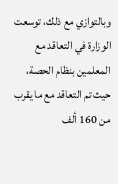وبالتوازي مع ذلك، توسعت الوزارة في التعاقد مع المعلمين بنظام الحصة، حيث تم التعاقد مع ما يقرب من 160 ألف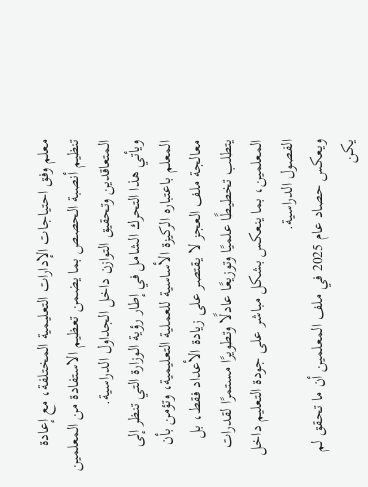معلم وفق احتياجات الإدارات التعليمية المختلفة، مع إعادة تنظيم أنصبة الحصص بما يضمن تعظيم الاستفادة من المعلمين المتعاقدين وتحقيق التوازن داخل الجداول الدراسية.
ويأتي هذا التحرك الشامل في إطار رؤية الوزارة التي تنظر إلى المعلم باعتباره الركيزة الأساسية للعملية التعليمية، وتؤمن بأن معالجة ملف العجز لا يقتصر على زيادة الأعداد فقط، بل يتطلب تخطيطًا علميًا وتوزيعًا عادلًا وتطويرًا مستمرًا لقدرات المعلمين، بما ينعكس بشكل مباشر على جودة التعليم داخل الفصول الدراسية.
ويعكس حصاد عام 2025 في ملف المعلمين أن ما تحقق لم يكن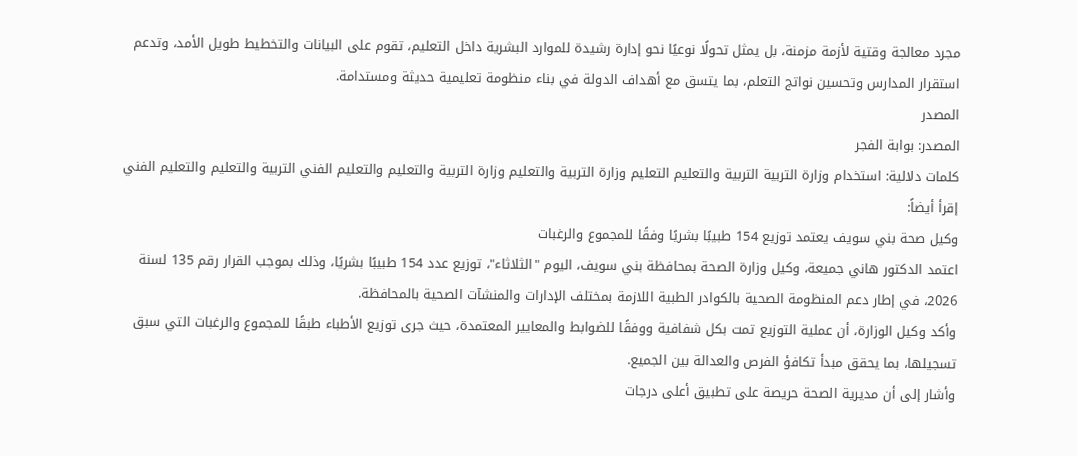مجرد معالجة وقتية لأزمة مزمنة، بل يمثل تحولًا نوعيًا نحو إدارة رشيدة للموارد البشرية داخل التعليم، تقوم على البيانات والتخطيط طويل الأمد، وتدعم استقرار المدارس وتحسين نواتج التعلم، بما يتسق مع أهداف الدولة في بناء منظومة تعليمية حديثة ومستدامة.
المصدر
المصدر: بوابة الفجر
كلمات دلالية: استخدام وزارة التربية التربية والتعليم التعليم وزارة التربية والتعليم وزارة التربية والتعليم والتعليم الفني التربية والتعليم والتعليم الفني
إقرأ أيضاً:
وكيل صحة بني سويف يعتمد توزيع 154 طبيبًا بشريًا وفقًا للمجموع والرغبات
اعتمد الدكتور هاني جميعة، وكيل وزارة الصحة بمحافظة بني سويف، اليوم "الثلاثاء"، توزيع عدد 154 طبيبًا بشريًا، وذلك بموجب القرار رقم 135 لسنة 2026، في إطار دعم المنظومة الصحية بالكوادر الطبية اللازمة بمختلف الإدارات والمنشآت الصحية بالمحافظة.
وأكد وكيل الوزارة، أن عملية التوزيع تمت بكل شفافية ووفقًا للضوابط والمعايير المعتمدة، حيث جرى توزيع الأطباء طبقًا للمجموع والرغبات التي سبق تسجيلها، بما يحقق مبدأ تكافؤ الفرص والعدالة بين الجميع.
وأشار إلى أن مديرية الصحة حريصة على تطبيق أعلى درجات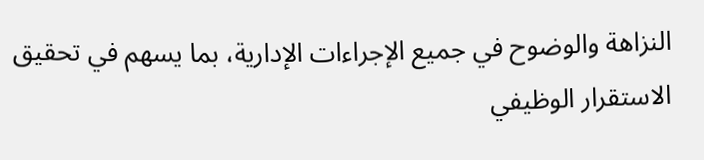النزاهة والوضوح في جميع الإجراءات الإدارية، بما يسهم في تحقيق الاستقرار الوظيفي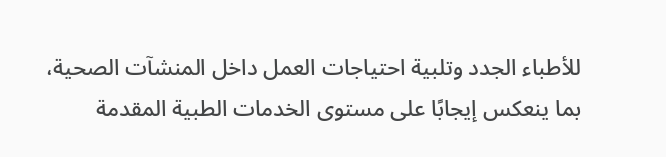للأطباء الجدد وتلبية احتياجات العمل داخل المنشآت الصحية، بما ينعكس إيجابًا على مستوى الخدمات الطبية المقدمة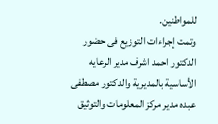للمواطنين.
وتمت إجراءات التوزيع فى حضور الدكتور احمد اشرف مدير الرعايه الأساسية بالمديرية والدكتور مصطفى عبده مدير مركز المعلومات والتوثيق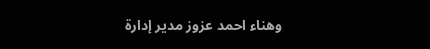وهناء احمد عزوز مدير إدارة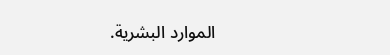الموارد البشرية.